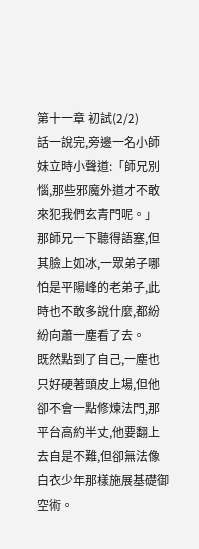第十一章 初試(2/2)
話一說完,旁邊一名小師妹立時小聲道:「師兄別惱,那些邪魔外道才不敢來犯我們玄青門呢。」
那師兄一下聽得語塞,但其臉上如冰,一眾弟子哪怕是平陽峰的老弟子,此時也不敢多說什麼,都紛紛向蕭一塵看了去。
既然點到了自己,一塵也只好硬著頭皮上場,但他卻不會一點修煉法門,那平台高約半丈,他要翻上去自是不難,但卻無法像白衣少年那樣施展基礎御空術。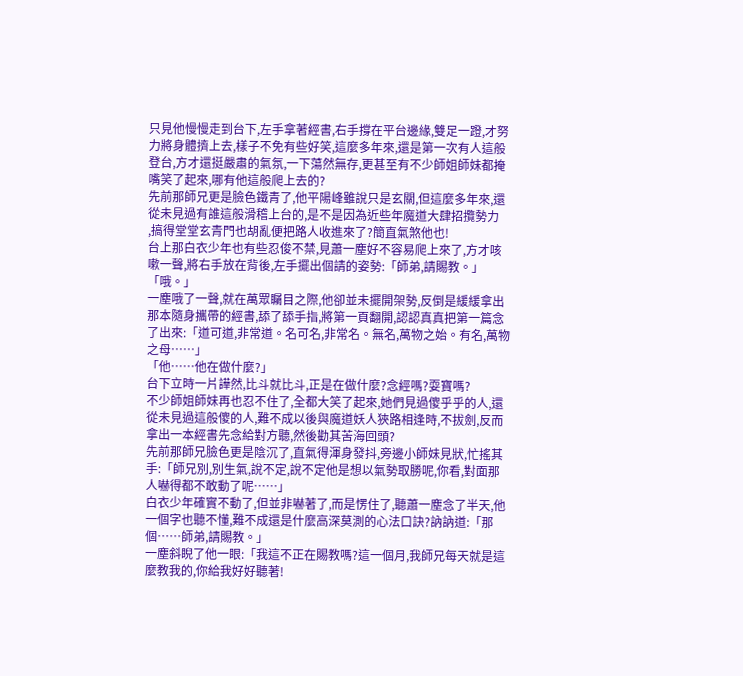只見他慢慢走到台下,左手拿著經書,右手撐在平台邊緣,雙足一蹬,才努力將身體擠上去,樣子不免有些好笑,這麼多年來,還是第一次有人這般登台,方才還挺嚴肅的氣氛,一下蕩然無存,更甚至有不少師姐師妹都掩嘴笑了起來,哪有他這般爬上去的?
先前那師兄更是臉色鐵青了,他平陽峰雖說只是玄關,但這麼多年來,還從未見過有誰這般滑稽上台的,是不是因為近些年魔道大肆招攬勢力
,搞得堂堂玄青門也胡亂便把路人收進來了?簡直氣煞他也!
台上那白衣少年也有些忍俊不禁,見蕭一塵好不容易爬上來了,方才咳嗽一聲,將右手放在背後,左手擺出個請的姿勢:「師弟,請賜教。」
「哦。」
一塵哦了一聲,就在萬眾矚目之際,他卻並未擺開架勢,反倒是緩緩拿出那本隨身攜帶的經書,舔了舔手指,將第一頁翻開,認認真真把第一篇念了出來:「道可道,非常道。名可名,非常名。無名,萬物之始。有名,萬物之母……」
「他……他在做什麼?」
台下立時一片譁然,比斗就比斗,正是在做什麼?念經嗎?耍寶嗎?
不少師姐師妹再也忍不住了,全都大笑了起來,她們見過傻乎乎的人,還從未見過這般傻的人,難不成以後與魔道妖人狹路相逢時,不拔劍,反而拿出一本經書先念給對方聽,然後勸其苦海回頭?
先前那師兄臉色更是陰沉了,直氣得渾身發抖,旁邊小師妹見狀,忙搖其手:「師兄別,別生氣,說不定,說不定他是想以氣勢取勝呢,你看,對面那人嚇得都不敢動了呢……」
白衣少年確實不動了,但並非嚇著了,而是愣住了,聽蕭一塵念了半天,他一個字也聽不懂,難不成還是什麼高深莫測的心法口訣?訥訥道:「那個……師弟,請賜教。」
一塵斜睨了他一眼:「我這不正在賜教嗎?這一個月,我師兄每天就是這麼教我的,你給我好好聽著!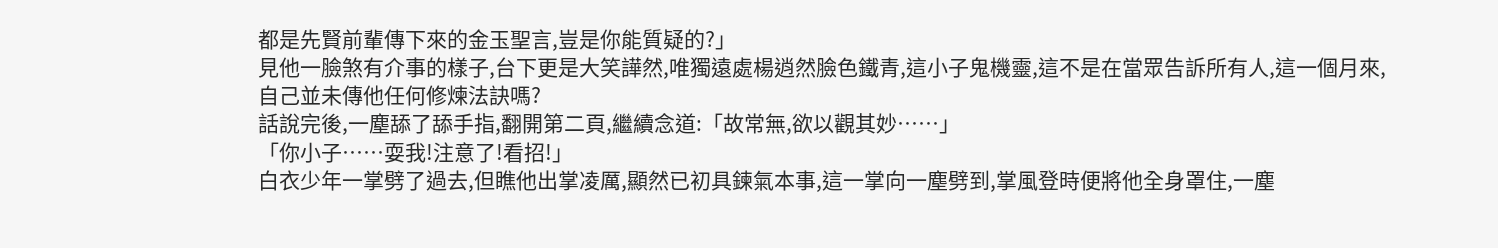都是先賢前輩傳下來的金玉聖言,豈是你能質疑的?」
見他一臉煞有介事的樣子,台下更是大笑譁然,唯獨遠處楊逍然臉色鐵青,這小子鬼機靈,這不是在當眾告訴所有人,這一個月來,自己並未傳他任何修煉法訣嗎?
話說完後,一塵舔了舔手指,翻開第二頁,繼續念道:「故常無,欲以觀其妙……」
「你小子……耍我!注意了!看招!」
白衣少年一掌劈了過去,但瞧他出掌凌厲,顯然已初具鍊氣本事,這一掌向一塵劈到,掌風登時便將他全身罩住,一塵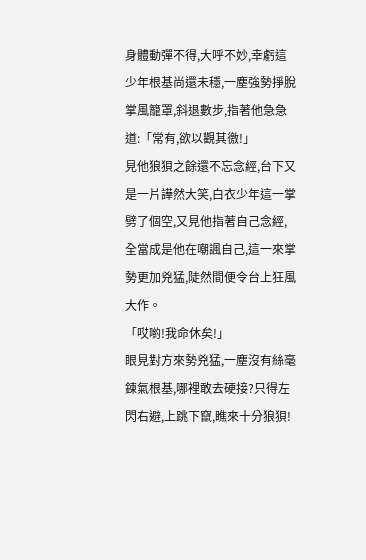身體動彈不得,大呼不妙,幸虧這少年根基尚還未穩,一塵強勢掙脫掌風籠罩,斜退數步,指著他急急道:「常有,欲以觀其徼!」
見他狼狽之餘還不忘念經,台下又是一片譁然大笑,白衣少年這一掌劈了個空,又見他指著自己念經,全當成是他在嘲諷自己,這一來掌勢更加兇猛,陡然間便令台上狂風大作。
「哎喲!我命休矣!」
眼見對方來勢兇猛,一塵沒有絲毫鍊氣根基,哪裡敢去硬接?只得左閃右避,上跳下竄,瞧來十分狼狽!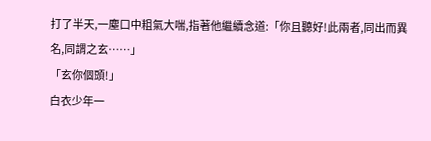打了半天,一塵口中粗氣大喘,指著他繼續念道:「你且聽好!此兩者,同出而異名,同謂之玄……」
「玄你個頭!」
白衣少年一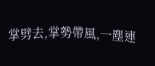掌劈去,掌勢帶風,一塵連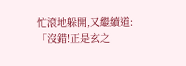忙滾地躲開,又繼續道:「沒錯!正是玄之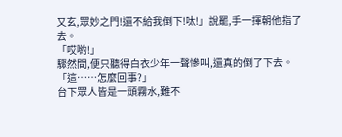又玄,眾妙之門!還不給我倒下!呔!」說罷,手一揮朝他指了去。
「哎喲!」
驟然間,便只聽得白衣少年一聲慘叫,還真的倒了下去。
「這……怎麼回事?」
台下眾人皆是一頭霧水,難不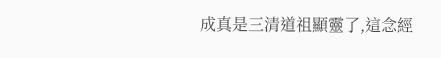成真是三清道祖顯靈了,這念經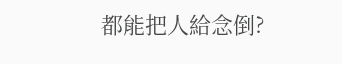都能把人給念倒?